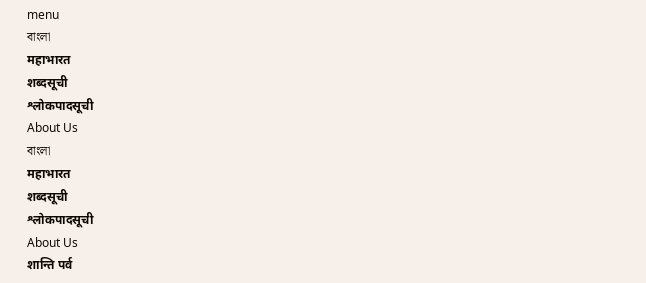menu
বাংলা
महाभारत
शब्दसूची
श्लोकपादसूची
About Us
বাংলা
महाभारत
शब्दसूची
श्लोकपादसूची
About Us
शान्ति पर्व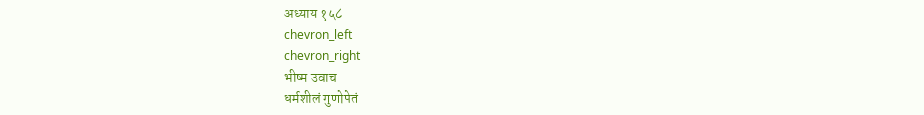अध्याय १५८
chevron_left
chevron_right
भीष्म उवाच
धर्मशीलं गुणोपेतं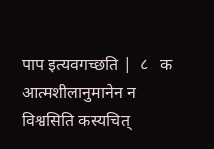पाप इत्यवगच्छति |  ८   क
आत्मशीलानुमानेन न विश्वसिति कस्यचित्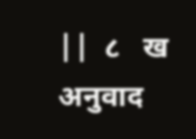||  ८   ख
अनुवाद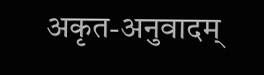अकृत-अनुवादम्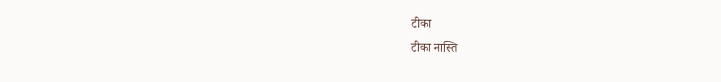टीका
टीका नास्ति